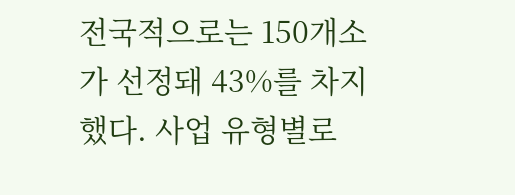전국적으로는 150개소가 선정돼 43%를 차지했다. 사업 유형별로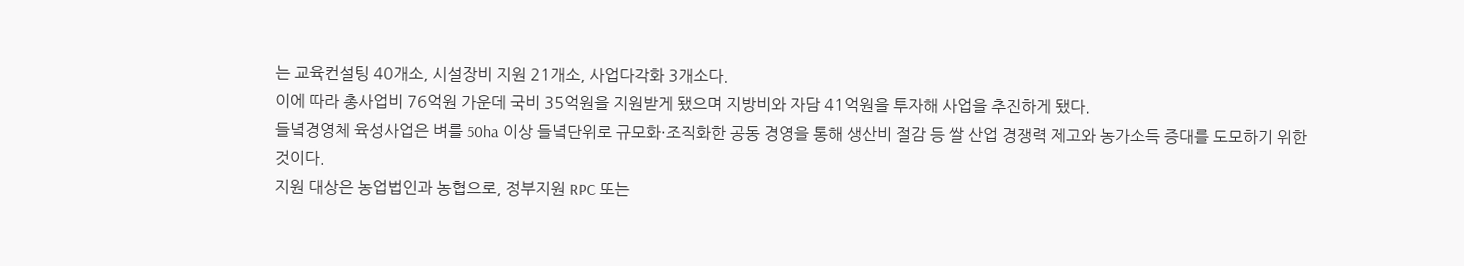는 교육컨설팅 40개소, 시설장비 지원 21개소, 사업다각화 3개소다.
이에 따라 총사업비 76억원 가운데 국비 35억원을 지원받게 됐으며 지방비와 자담 41억원을 투자해 사업을 추진하게 됐다.
들녘경영체 육성사업은 벼를 50ha 이상 들녘단위로 규모화·조직화한 공동 경영을 통해 생산비 절감 등 쌀 산업 경쟁력 제고와 농가소득 증대를 도모하기 위한 것이다.
지원 대상은 농업법인과 농협으로, 정부지원 RPC 또는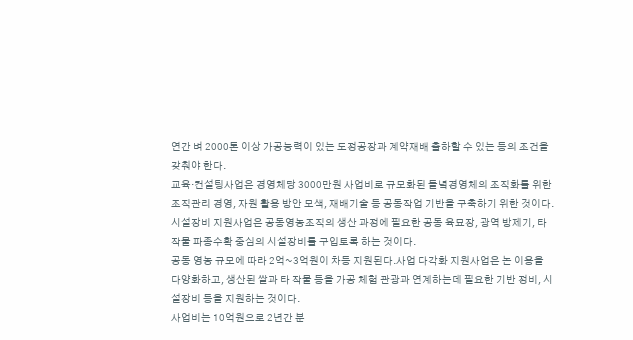연간 벼 2000톤 이상 가공능력이 있는 도정공장과 계약재배 출하할 수 있는 등의 조건을 갖춰야 한다.
교육·컨설팅사업은 경영체당 3000만원 사업비로 규모화된 들녘경영체의 조직화를 위한 조직관리 경영, 자원 활용 방안 모색, 재배기술 등 공동작업 기반을 구축하기 위한 것이다.
시설장비 지원사업은 공동영농조직의 생산 과정에 필요한 공동 육묘장, 광역 방제기, 타 작물 파종수확 중심의 시설장비를 구입토록 하는 것이다.
공동 영농 규모에 따라 2억~3억원이 차등 지원된다.사업 다각화 지원사업은 논 이용을 다양화하고, 생산된 쌀과 타 작물 등을 가공 체험 관광과 연계하는데 필요한 기반 정비, 시설장비 등을 지원하는 것이다.
사업비는 10억원으로 2년간 분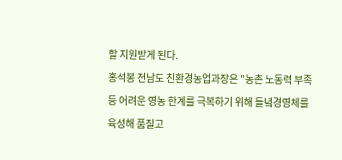할 지원받게 된다.
홍석봉 전남도 친환경농업과장은 "농촌 노동력 부족 등 어려운 영농 한계를 극복하기 위해 들녘경영체를 육성해 품질고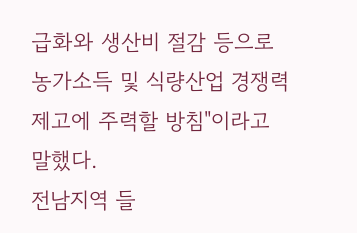급화와 생산비 절감 등으로 농가소득 및 식량산업 경쟁력 제고에 주력할 방침"이라고 말했다.
전남지역 들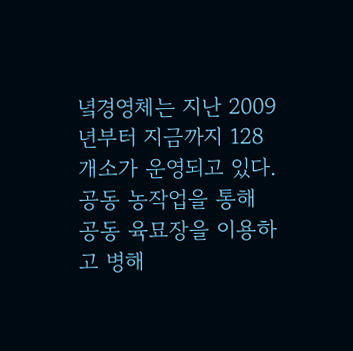녘경영체는 지난 2009년부터 지금까지 128개소가 운영되고 있다. 공동 농작업을 통해 공동 육묘장을 이용하고 병해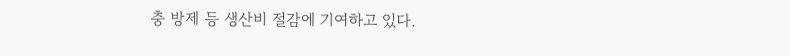충 방제 등 생산비 절감에 기여하고 있다.